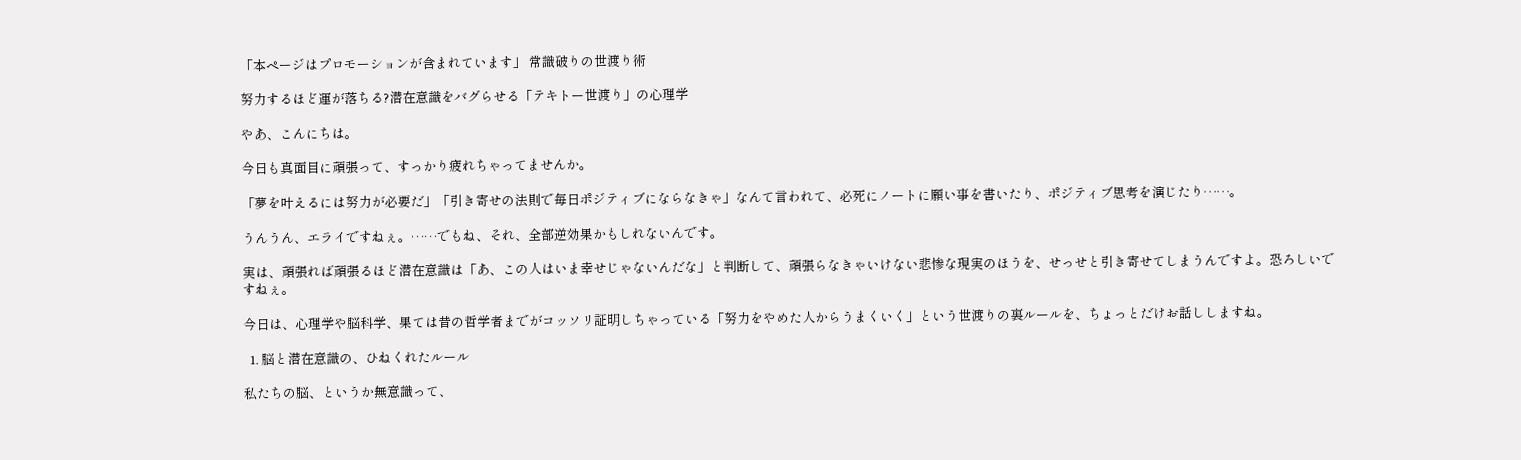「本ページはプロモーションが含まれています」 常識破りの世渡り術

努力するほど運が落ちる?潜在意識をバグらせる「テキトー世渡り」の心理学

やあ、こんにちは。

今日も真面目に頑張って、すっかり疲れちゃってませんか。

「夢を叶えるには努力が必要だ」「引き寄せの法則で毎日ポジティブにならなきゃ」なんて言われて、必死にノートに願い事を書いたり、ポジティブ思考を演じたり……。

うんうん、エライですねぇ。……でもね、それ、全部逆効果かもしれないんです。

実は、頑張れば頑張るほど潜在意識は「あ、この人はいま幸せじゃないんだな」と判断して、頑張らなきゃいけない悲惨な現実のほうを、せっせと引き寄せてしまうんですよ。恐ろしいですねぇ。

今日は、心理学や脳科学、果ては昔の哲学者までがコッソリ証明しちゃっている「努力をやめた人からうまくいく」という世渡りの裏ルールを、ちょっとだけお話ししますね。

  1. 脳と潜在意識の、ひねくれたルール

私たちの脳、というか無意識って、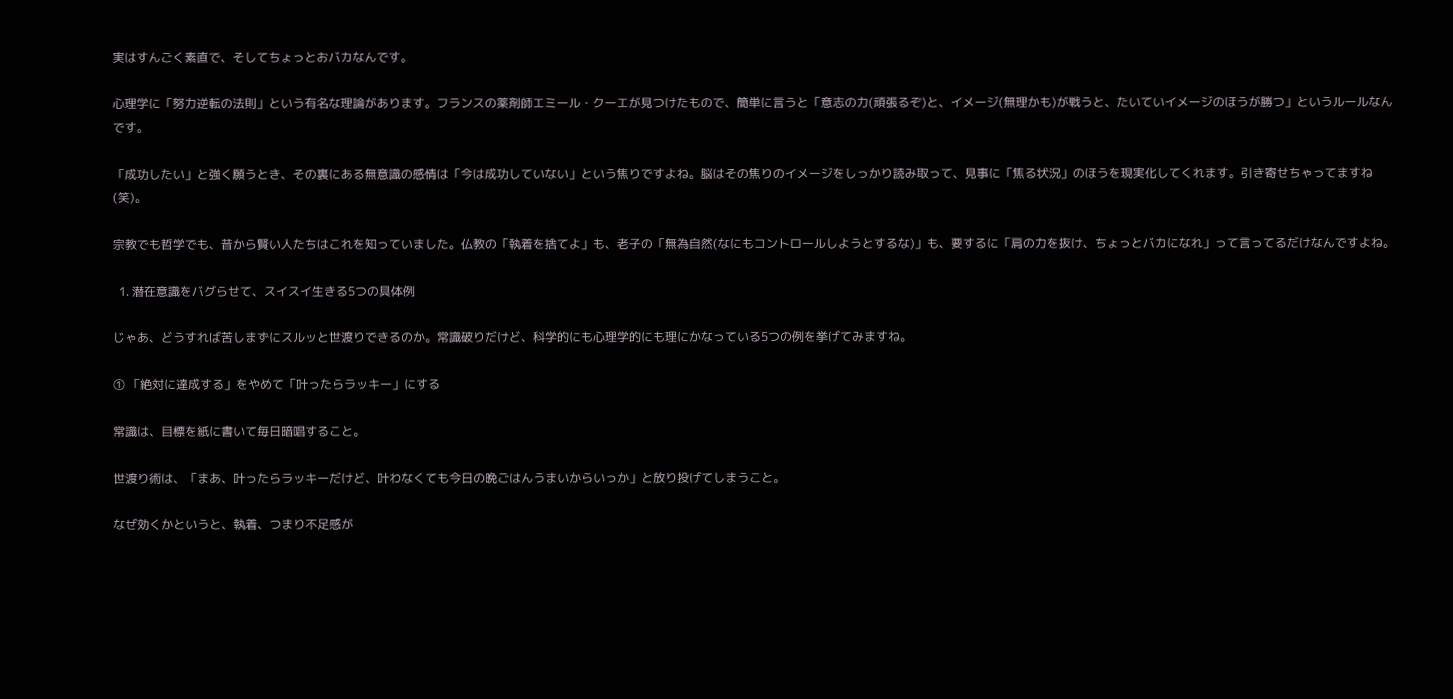実はすんごく素直で、そしてちょっとおバカなんです。

心理学に「努力逆転の法則」という有名な理論があります。フランスの薬剤師エミール・クーエが見つけたもので、簡単に言うと「意志の力(頑張るぞ)と、イメージ(無理かも)が戦うと、たいていイメージのほうが勝つ」というルールなんです。

「成功したい」と強く願うとき、その裏にある無意識の感情は「今は成功していない」という焦りですよね。脳はその焦りのイメージをしっかり読み取って、見事に「焦る状況」のほうを現実化してくれます。引き寄せちゃってますね(笑)。

宗教でも哲学でも、昔から賢い人たちはこれを知っていました。仏教の「執着を捨てよ」も、老子の「無為自然(なにもコントロールしようとするな)」も、要するに「肩の力を抜け、ちょっとバカになれ」って言ってるだけなんですよね。

  1. 潜在意識をバグらせて、スイスイ生きる5つの具体例

じゃあ、どうすれば苦しまずにスルッと世渡りできるのか。常識破りだけど、科学的にも心理学的にも理にかなっている5つの例を挙げてみますね。

① 「絶対に達成する」をやめて「叶ったらラッキー」にする

常識は、目標を紙に書いて毎日暗唱すること。

世渡り術は、「まあ、叶ったらラッキーだけど、叶わなくても今日の晩ごはんうまいからいっか」と放り投げてしまうこと。

なぜ効くかというと、執着、つまり不足感が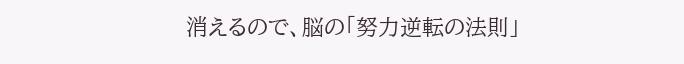消えるので、脳の「努力逆転の法則」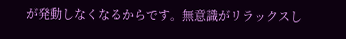が発動しなくなるからです。無意識がリラックスし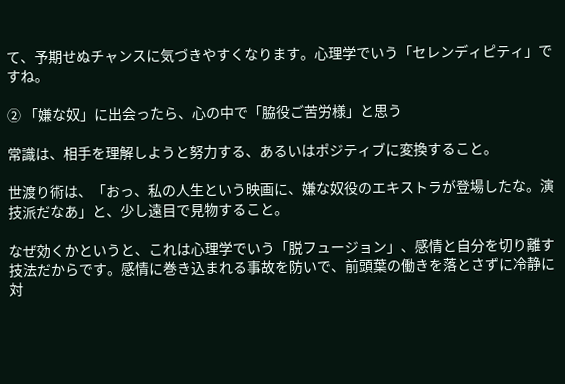て、予期せぬチャンスに気づきやすくなります。心理学でいう「セレンディピティ」ですね。

② 「嫌な奴」に出会ったら、心の中で「脇役ご苦労様」と思う

常識は、相手を理解しようと努力する、あるいはポジティブに変換すること。

世渡り術は、「おっ、私の人生という映画に、嫌な奴役のエキストラが登場したな。演技派だなあ」と、少し遠目で見物すること。

なぜ効くかというと、これは心理学でいう「脱フュージョン」、感情と自分を切り離す技法だからです。感情に巻き込まれる事故を防いで、前頭葉の働きを落とさずに冷静に対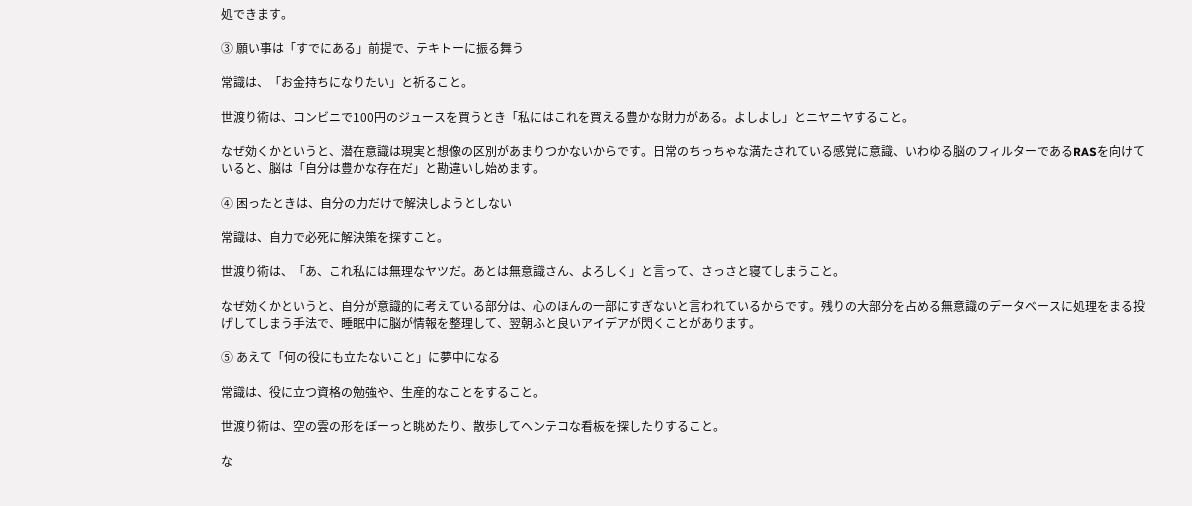処できます。

③ 願い事は「すでにある」前提で、テキトーに振る舞う

常識は、「お金持ちになりたい」と祈ること。

世渡り術は、コンビニで100円のジュースを買うとき「私にはこれを買える豊かな財力がある。よしよし」とニヤニヤすること。

なぜ効くかというと、潜在意識は現実と想像の区別があまりつかないからです。日常のちっちゃな満たされている感覚に意識、いわゆる脳のフィルターであるRASを向けていると、脳は「自分は豊かな存在だ」と勘違いし始めます。

④ 困ったときは、自分の力だけで解決しようとしない

常識は、自力で必死に解決策を探すこと。

世渡り術は、「あ、これ私には無理なヤツだ。あとは無意識さん、よろしく」と言って、さっさと寝てしまうこと。

なぜ効くかというと、自分が意識的に考えている部分は、心のほんの一部にすぎないと言われているからです。残りの大部分を占める無意識のデータベースに処理をまる投げしてしまう手法で、睡眠中に脳が情報を整理して、翌朝ふと良いアイデアが閃くことがあります。

⑤ あえて「何の役にも立たないこと」に夢中になる

常識は、役に立つ資格の勉強や、生産的なことをすること。

世渡り術は、空の雲の形をぼーっと眺めたり、散歩してヘンテコな看板を探したりすること。

な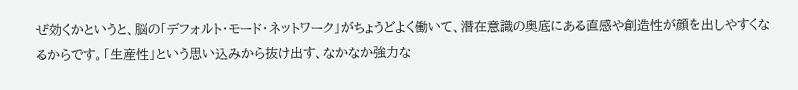ぜ効くかというと、脳の「デフォルト・モード・ネットワーク」がちょうどよく働いて、潜在意識の奥底にある直感や創造性が顔を出しやすくなるからです。「生産性」という思い込みから抜け出す、なかなか強力な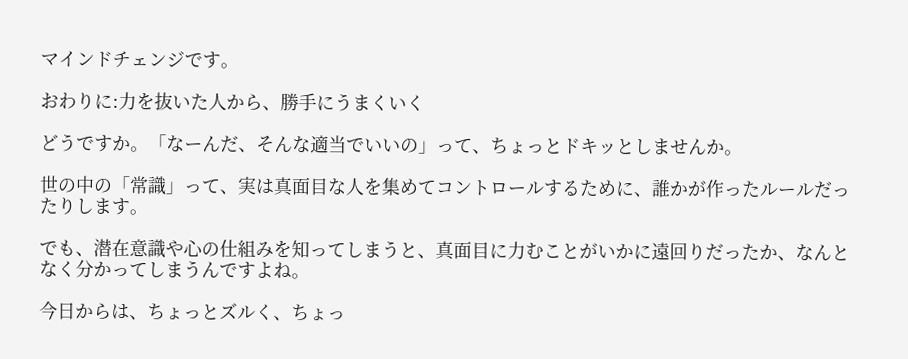マインドチェンジです。

おわりに:力を抜いた人から、勝手にうまくいく

どうですか。「なーんだ、そんな適当でいいの」って、ちょっとドキッとしませんか。

世の中の「常識」って、実は真面目な人を集めてコントロールするために、誰かが作ったルールだったりします。

でも、潜在意識や心の仕組みを知ってしまうと、真面目に力むことがいかに遠回りだったか、なんとなく分かってしまうんですよね。

今日からは、ちょっとズルく、ちょっ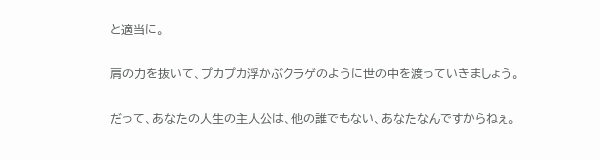と適当に。

肩の力を抜いて、プカプカ浮かぶクラゲのように世の中を渡っていきましょう。

だって、あなたの人生の主人公は、他の誰でもない、あなたなんですからねぇ。